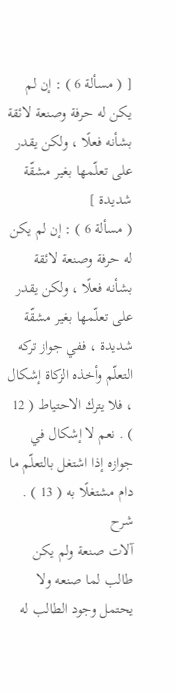[ ( مسألة 6 ) : إن لم يكن له حرفة وصنعة لائقة بشأنه فعلًا ، ولكن يقدر على تعلّمها بغير مشقّة شديدة ]
( مسألة 6 ) : إن لم يكن له حرفة وصنعة لائقة بشأنه فعلًا ، ولكن يقدر على تعلّمها بغير مشقّة شديدة ، ففي جواز تركه التعلّم وأخذه الزكاة إشكال ، فلا يترك الاحتياط ( 12 ) . نعم لا إشكال في جوازه إذا اشتغل بالتعلّم ما دام مشتغلًا به ( 13 ) .
شرح
آلات صنعة ولم يكن طالب لما صنعه ولا يحتمل وجود الطالب له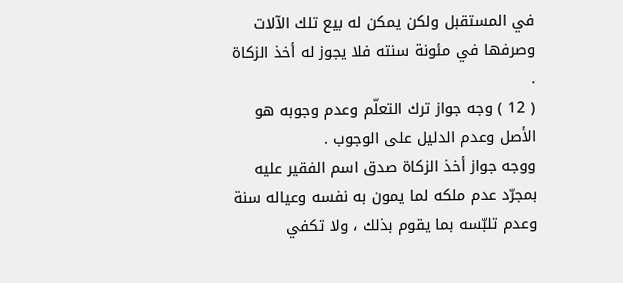في المستقبل ولكن يمكن له بيع تلك الآلات وصرفها في مئونة سنته فلا يجوز له أخذ الزكاة .
( 12 ) وجه جواز ترك التعلّم وعدم وجوبه هو الأصل وعدم الدليل على الوجوب .
ووجه جواز أخذ الزكاة صدق اسم الفقير عليه بمجرّد عدم ملكه لما يمون به نفسه وعياله سنة وعدم تلبّسه بما يقوم بذلك ، ولا تكفي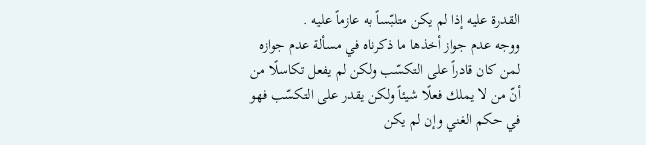القدرة عليه إذا لم يكن متلبّساً به عازماً عليه .
ووجه عدم جواز أخذها ما ذكرناه في مسألة عدم جوازه لمن كان قادراً على التكسّب ولكن لم يفعل تكاسلًا من أنّ من لا يملك فعلًا شيئاً ولكن يقدر على التكسّب فهو في حكم الغني وإن لم يكن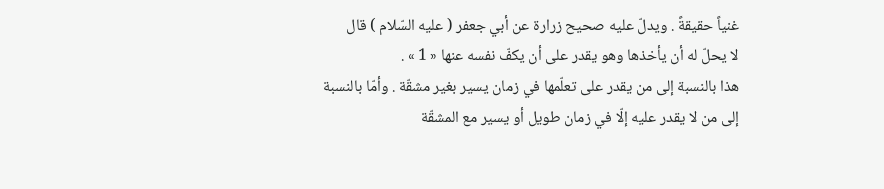غنياً حقيقةً . ويدلّ عليه صحيح زرارة عن أبي جعفر ( عليه السّلام ) قال
لا يحلّ له أن يأخذها وهو يقدر على أن يكفّ نفسه عنها « 1 » .
هذا بالنسبة إلى من يقدر على تعلّمها في زمان يسير بغير مشقّة . وأمّا بالنسبة إلى من لا يقدر عليه إلّا في زمان طويل أو يسير مع المشقّة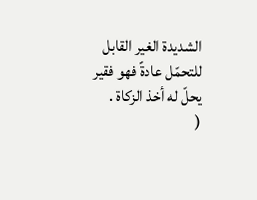الشديدة الغير القابل للتحمّل عادةً فهو فقير يحلّ له أخذ الزكاة .
(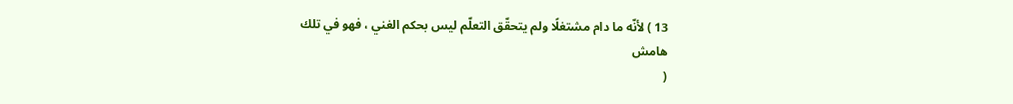13 ) لأنّه ما دام مشتغلًا ولم يتحقّق التعلّم ليس بحكم الغني ، فهو في تلك
هامش
(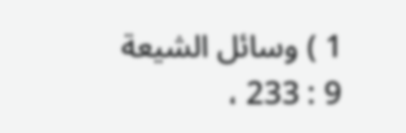1 ) وسائل الشيعة 9 : 233 ،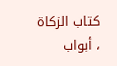كتاب الزكاة ، أبواب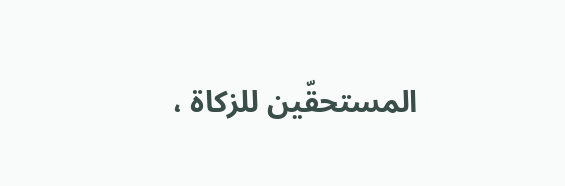المستحقّين للزكاة ،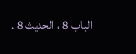الباب 8 ، الحديث 8 .